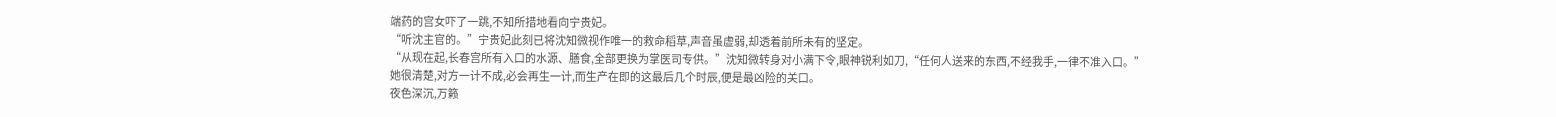端药的宫女吓了一跳,不知所措地看向宁贵妃。
“听沈主官的。”宁贵妃此刻已将沈知微视作唯一的救命稻草,声音虽虚弱,却透着前所未有的坚定。
“从现在起,长春宫所有入口的水源、膳食,全部更换为掌医司专供。”沈知微转身对小满下令,眼神锐利如刀,“任何人送来的东西,不经我手,一律不准入口。”
她很清楚,对方一计不成,必会再生一计,而生产在即的这最后几个时辰,便是最凶险的关口。
夜色深沉,万籁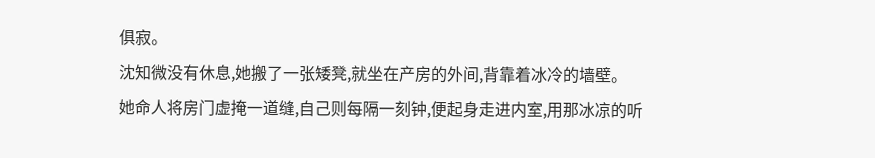俱寂。
沈知微没有休息,她搬了一张矮凳,就坐在产房的外间,背靠着冰冷的墙壁。
她命人将房门虚掩一道缝,自己则每隔一刻钟,便起身走进内室,用那冰凉的听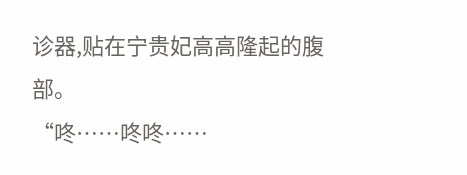诊器,贴在宁贵妃高高隆起的腹部。
“咚……咚咚……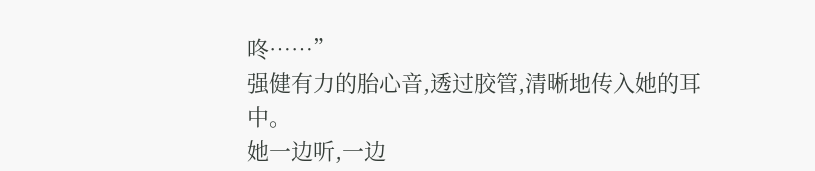咚……”
强健有力的胎心音,透过胶管,清晰地传入她的耳中。
她一边听,一边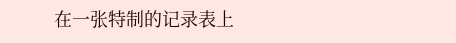在一张特制的记录表上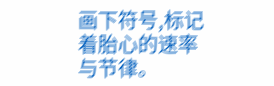画下符号,标记着胎心的速率与节律。